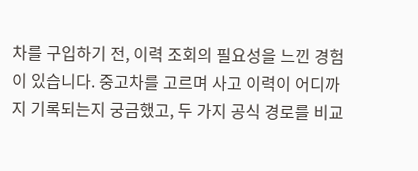차를 구입하기 전, 이력 조회의 필요성을 느낀 경험이 있습니다. 중고차를 고르며 사고 이력이 어디까지 기록되는지 궁금했고, 두 가지 공식 경로를 비교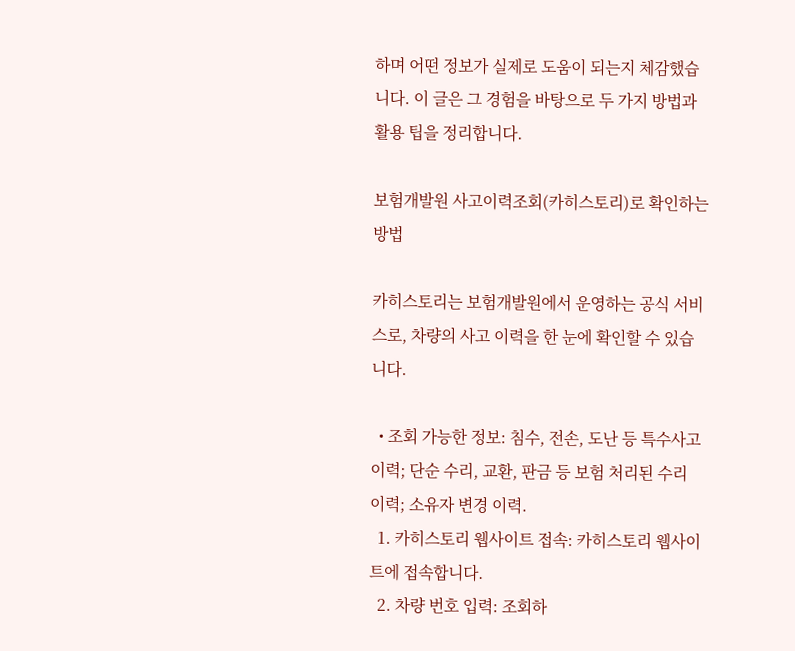하며 어떤 정보가 실제로 도움이 되는지 체감했습니다. 이 글은 그 경험을 바탕으로 두 가지 방법과 활용 팁을 정리합니다.

보험개발원 사고이력조회(카히스토리)로 확인하는 방법

카히스토리는 보험개발원에서 운영하는 공식 서비스로, 차량의 사고 이력을 한 눈에 확인할 수 있습니다.

  • 조회 가능한 정보: 침수, 전손, 도난 등 특수사고 이력; 단순 수리, 교환, 판금 등 보험 처리된 수리 이력; 소유자 변경 이력.
  1. 카히스토리 웹사이트 접속: 카히스토리 웹사이트에 접속합니다.
  2. 차량 번호 입력: 조회하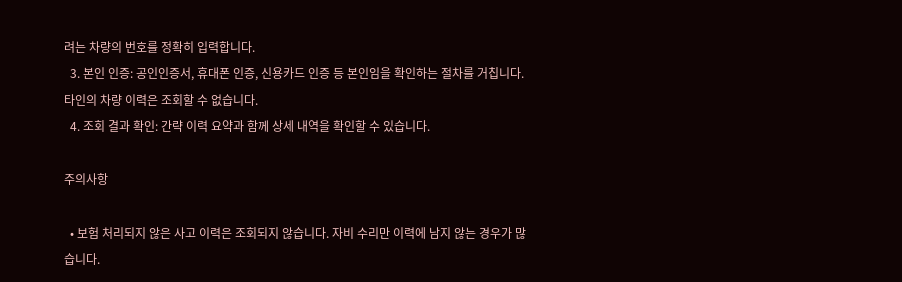려는 차량의 번호를 정확히 입력합니다.
  3. 본인 인증: 공인인증서, 휴대폰 인증, 신용카드 인증 등 본인임을 확인하는 절차를 거칩니다. 타인의 차량 이력은 조회할 수 없습니다.
  4. 조회 결과 확인: 간략 이력 요약과 함께 상세 내역을 확인할 수 있습니다.

주의사항

  • 보험 처리되지 않은 사고 이력은 조회되지 않습니다. 자비 수리만 이력에 남지 않는 경우가 많습니다.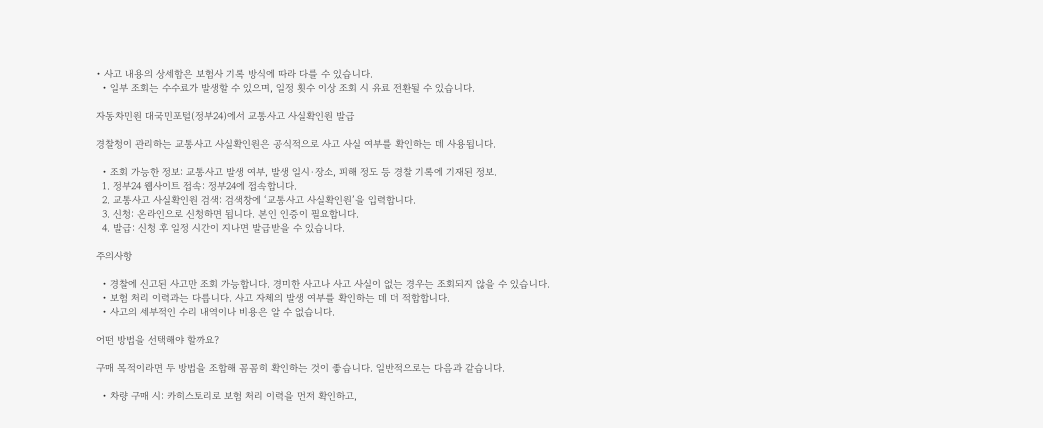• 사고 내용의 상세함은 보험사 기록 방식에 따라 다를 수 있습니다.
  • 일부 조회는 수수료가 발생할 수 있으며, 일정 횟수 이상 조회 시 유료 전환될 수 있습니다.

자동차민원 대국민포털(정부24)에서 교통사고 사실확인원 발급

경찰청이 관리하는 교통사고 사실확인원은 공식적으로 사고 사실 여부를 확인하는 데 사용됩니다.

  • 조회 가능한 정보: 교통사고 발생 여부, 발생 일시·장소, 피해 정도 등 경찰 기록에 기재된 정보.
  1. 정부24 웹사이트 접속: 정부24에 접속합니다.
  2. 교통사고 사실확인원 검색: 검색창에 ‘교통사고 사실확인원’을 입력합니다.
  3. 신청: 온라인으로 신청하면 됩니다. 본인 인증이 필요합니다.
  4. 발급: 신청 후 일정 시간이 지나면 발급받을 수 있습니다.

주의사항

  • 경찰에 신고된 사고만 조회 가능합니다. 경미한 사고나 사고 사실이 없는 경우는 조회되지 않을 수 있습니다.
  • 보험 처리 이력과는 다릅니다. 사고 자체의 발생 여부를 확인하는 데 더 적합합니다.
  • 사고의 세부적인 수리 내역이나 비용은 알 수 없습니다.

어떤 방법을 선택해야 할까요?

구매 목적이라면 두 방법을 조합해 꼼꼼히 확인하는 것이 좋습니다. 일반적으로는 다음과 같습니다.

  • 차량 구매 시: 카히스토리로 보험 처리 이력을 먼저 확인하고,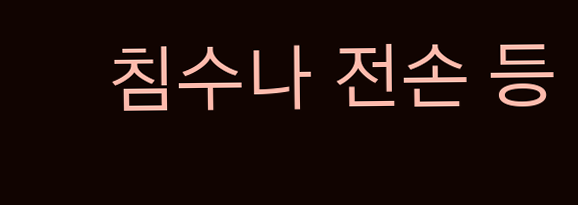침수나 전손 등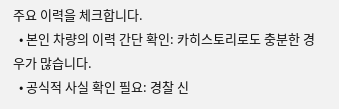주요 이력을 체크합니다.
  • 본인 차량의 이력 간단 확인: 카히스토리로도 충분한 경우가 많습니다.
  • 공식적 사실 확인 필요: 경찰 신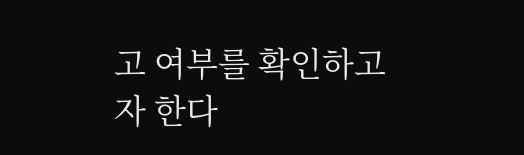고 여부를 확인하고자 한다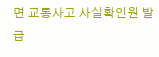면 교통사고 사실확인원 발급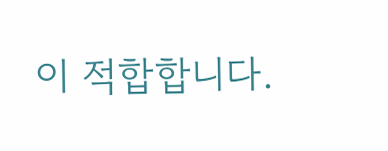이 적합합니다.